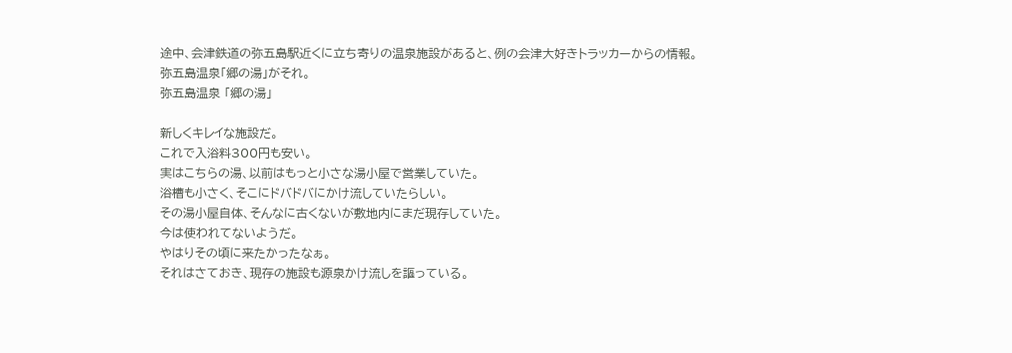途中、会津鉄道の弥五島駅近くに立ち寄りの温泉施設があると、例の会津大好きトラッカーからの情報。
弥五島温泉「郷の湯」がそれ。
弥五島温泉 「郷の湯」

新しくキレイな施設だ。
これで入浴料300円も安い。
実はこちらの湯、以前はもっと小さな湯小屋で営業していた。
浴槽も小さく、そこにドバドバにかけ流していたらしい。
その湯小屋自体、そんなに古くないが敷地内にまだ現存していた。
今は使われてないようだ。
やはりその頃に来たかったなぁ。
それはさておき、現存の施設も源泉かけ流しを謳っている。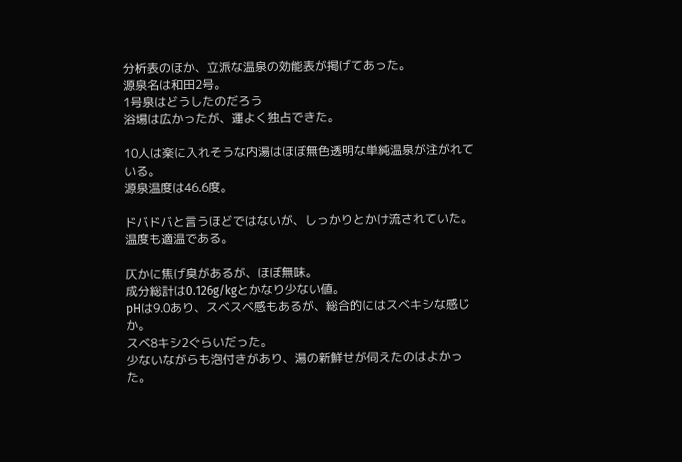分析表のほか、立派な温泉の効能表が掲げてあった。
源泉名は和田2号。
1号泉はどうしたのだろう
浴場は広かったが、運よく独占できた。

10人は楽に入れそうな内湯はほぼ無色透明な単純温泉が注がれている。
源泉温度は46.6度。

ドバドバと言うほどではないが、しっかりとかけ流されていた。
温度も適温である。

仄かに焦げ臭があるが、ほぼ無味。
成分総計は0.126g/kgとかなり少ない値。
pHは9.0あり、スベスベ感もあるが、総合的にはスベキシな感じか。
スベ8キシ2ぐらいだった。
少ないながらも泡付きがあり、湯の新鮮せが伺えたのはよかった。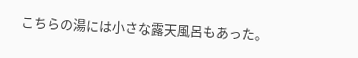こちらの湯には小さな露天風呂もあった。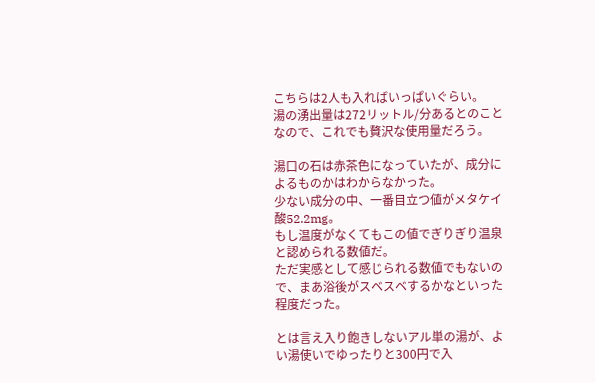こちらは2人も入ればいっぱいぐらい。
湯の湧出量は272リットル/分あるとのことなので、これでも贅沢な使用量だろう。

湯口の石は赤茶色になっていたが、成分によるものかはわからなかった。
少ない成分の中、一番目立つ値がメタケイ酸52.2mg。
もし温度がなくてもこの値でぎりぎり温泉と認められる数値だ。
ただ実感として感じられる数値でもないので、まあ浴後がスベスベするかなといった程度だった。

とは言え入り飽きしないアル単の湯が、よい湯使いでゆったりと300円で入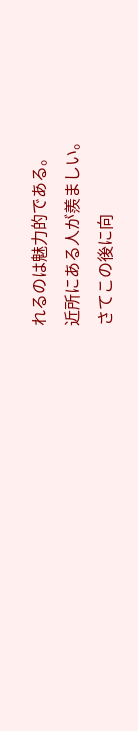れるのは魅力的である。
近所にある人が羨ましい。
さてこの後に向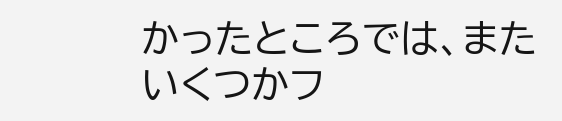かったところでは、またいくつかフ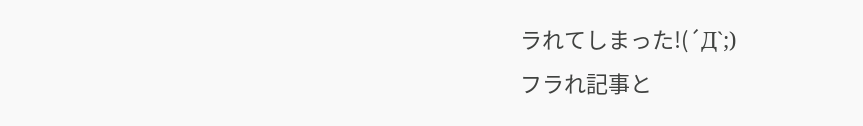ラれてしまった!(´Д`;)
フラれ記事と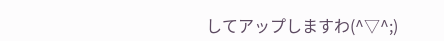してアップしますわ(^▽^;)